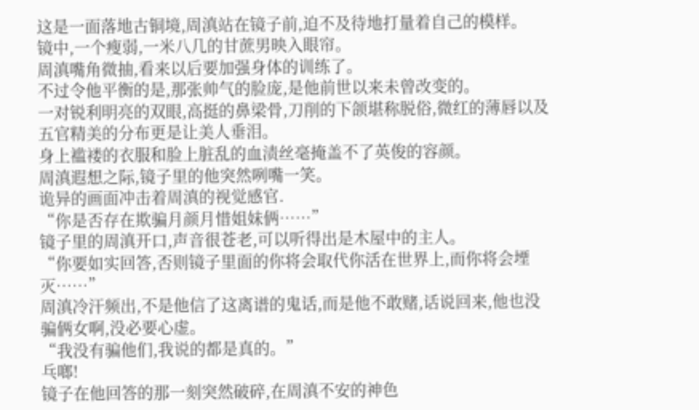这是一面落地古铜境,周滇站在镜子前,迫不及待地打量着自己的模样。
镜中,一个瘦弱,一米八几的甘蔗男映入眼帘。
周滇嘴角微抽,看来以后要加强身体的训练了。
不过令他平衡的是,那张帅气的脸庞,是他前世以来未曾改变的。
一对锐利明亮的双眼,高挺的鼻梁骨,刀削的下颌堪称脱俗,微红的薄唇以及五官精美的分布更是让美人垂泪。
身上褴褛的衣服和脸上脏乱的血渍丝毫掩盖不了英俊的容颜。
周滇遐想之际,镜子里的他突然咧嘴一笑。
诡异的画面冲击着周滇的视觉感官.
“你是否存在欺骗月颜月惜姐妹俩……”
镜子里的周滇开口,声音很苍老,可以听得出是木屋中的主人。
“你要如实回答,否则镜子里面的你将会取代你活在世界上,而你将会堙灭……”
周滇冷汗频出,不是他信了这离谱的鬼话,而是他不敢赌,话说回来,他也没骗俩女啊,没必要心虚。
“我没有骗他们,我说的都是真的。”
乓啷!
镜子在他回答的那一刻突然破碎,在周滇不安的神色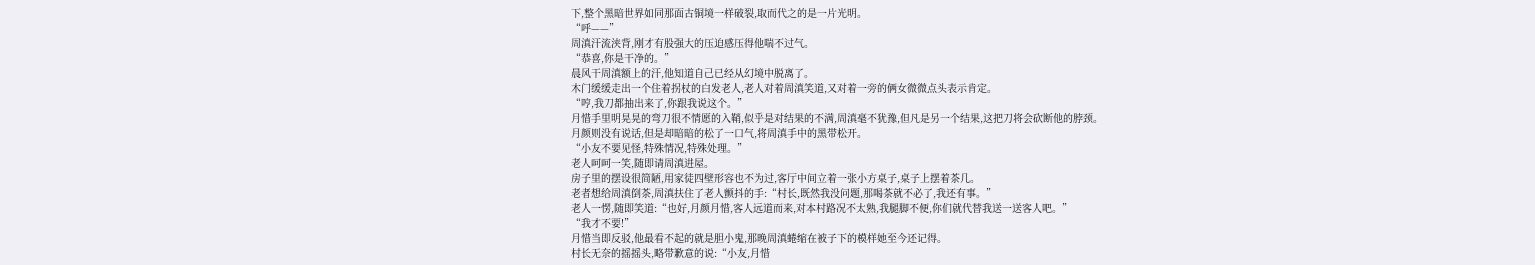下,整个黑暗世界如同那面古铜境一样破裂,取而代之的是一片光明。
“呼——”
周滇汗流浃背,刚才有股强大的压迫感压得他喘不过气。
“恭喜,你是干净的。”
晨风干周滇额上的汗,他知道自己已经从幻境中脱离了。
木门缓缓走出一个住着拐杖的白发老人,老人对着周滇笑道,又对着一旁的俩女微微点头表示肯定。
“哼,我刀都抽出来了,你跟我说这个。”
月惜手里明晃晃的弯刀很不情愿的入鞘,似乎是对结果的不满,周滇毫不犹豫,但凡是另一个结果,这把刀将会砍断他的脖颈。
月颜则没有说话,但是却暗暗的松了一口气,将周滇手中的黑带松开。
“小友不要见怪,特殊情况,特殊处理。”
老人呵呵一笑,随即请周滇进屋。
房子里的摆设很简陋,用家徒四壁形容也不为过,客厅中间立着一张小方桌子,桌子上摆着茶几。
老者想给周滇倒茶,周滇扶住了老人颤抖的手:“村长,既然我没问题,那喝茶就不必了,我还有事。”
老人一愣,随即笑道:“也好,月颜月惜,客人远道而来,对本村路况不太熟,我腿脚不便,你们就代替我送一送客人吧。”
“我才不要!”
月惜当即反驳,他最看不起的就是胆小鬼,那晚周滇蜷缩在被子下的模样她至今还记得。
村长无奈的摇摇头,略带歉意的说:“小友,月惜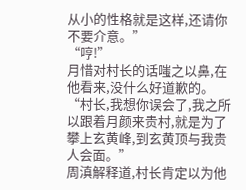从小的性格就是这样,还请你不要介意。”
“哼!”
月惜对村长的话嗤之以鼻,在他看来,没什么好道歉的。
“村长,我想你误会了,我之所以跟着月颜来贵村,就是为了攀上玄黄峰,到玄黄顶与我贵人会面。”
周滇解释道,村长肯定以为他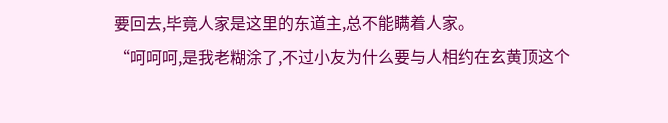要回去,毕竟人家是这里的东道主,总不能瞒着人家。
“呵呵呵,是我老糊涂了,不过小友为什么要与人相约在玄黄顶这个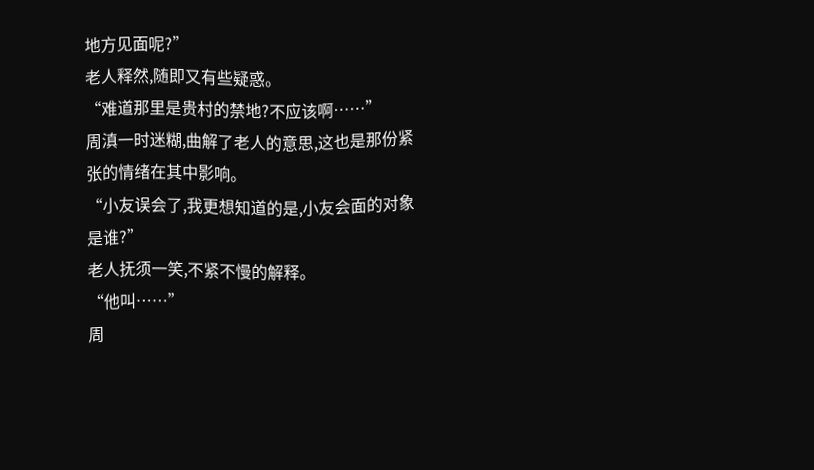地方见面呢?”
老人释然,随即又有些疑惑。
“难道那里是贵村的禁地?不应该啊……”
周滇一时迷糊,曲解了老人的意思,这也是那份紧张的情绪在其中影响。
“小友误会了,我更想知道的是,小友会面的对象是谁?”
老人抚须一笑,不紧不慢的解释。
“他叫……”
周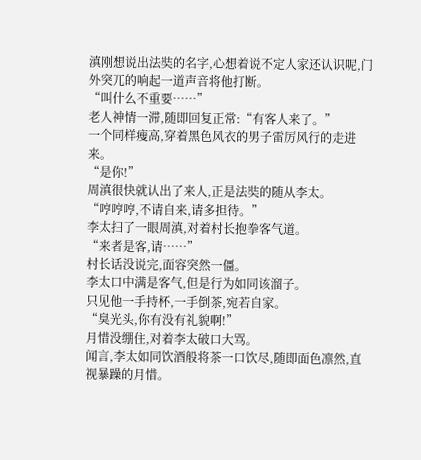滇刚想说出法奘的名字,心想着说不定人家还认识呢,门外突兀的响起一道声音将他打断。
“叫什么不重要……”
老人神情一滞,随即回复正常:“有客人来了。”
一个同样瘦高,穿着黑色风衣的男子雷厉风行的走进来。
“是你!”
周滇很快就认出了来人,正是法奘的随从李太。
“哼哼哼,不请自来,请多担待。”
李太扫了一眼周滇,对着村长抱拳客气道。
“来者是客,请……”
村长话没说完,面容突然一僵。
李太口中满是客气,但是行为如同该溜子。
只见他一手持杯,一手倒茶,宛若自家。
“臭光头,你有没有礼貌啊!”
月惜没绷住,对着李太破口大骂。
闻言,李太如同饮酒般将茶一口饮尽,随即面色凛然,直视暴躁的月惜。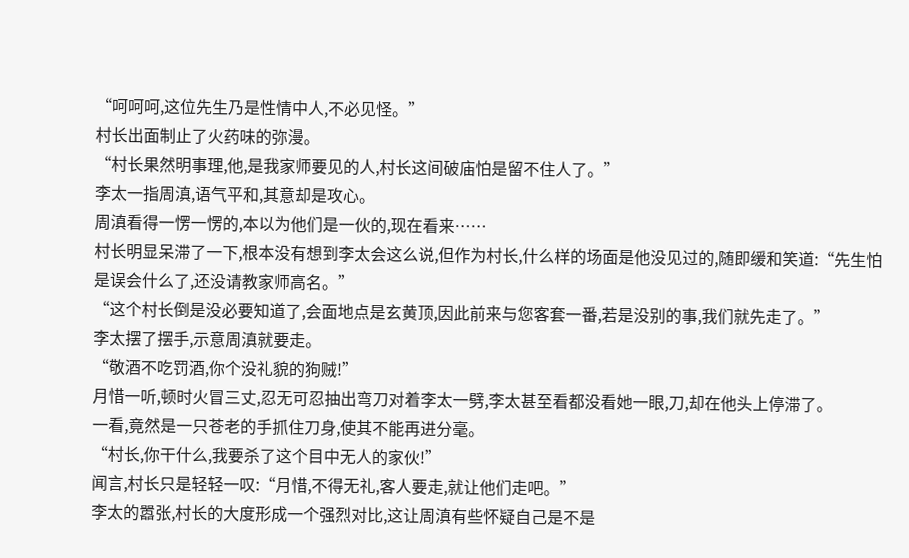“呵呵呵,这位先生乃是性情中人,不必见怪。”
村长出面制止了火药味的弥漫。
“村长果然明事理,他,是我家师要见的人,村长这间破庙怕是留不住人了。”
李太一指周滇,语气平和,其意却是攻心。
周滇看得一愣一愣的,本以为他们是一伙的,现在看来……
村长明显呆滞了一下,根本没有想到李太会这么说,但作为村长,什么样的场面是他没见过的,随即缓和笑道:“先生怕是误会什么了,还没请教家师高名。”
“这个村长倒是没必要知道了,会面地点是玄黄顶,因此前来与您客套一番,若是没别的事,我们就先走了。”
李太摆了摆手,示意周滇就要走。
“敬酒不吃罚酒,你个没礼貌的狗贼!”
月惜一听,顿时火冒三丈,忍无可忍抽出弯刀对着李太一劈,李太甚至看都没看她一眼,刀,却在他头上停滞了。
一看,竟然是一只苍老的手抓住刀身,使其不能再进分毫。
“村长,你干什么,我要杀了这个目中无人的家伙!”
闻言,村长只是轻轻一叹:“月惜,不得无礼,客人要走,就让他们走吧。”
李太的嚣张,村长的大度形成一个强烈对比,这让周滇有些怀疑自己是不是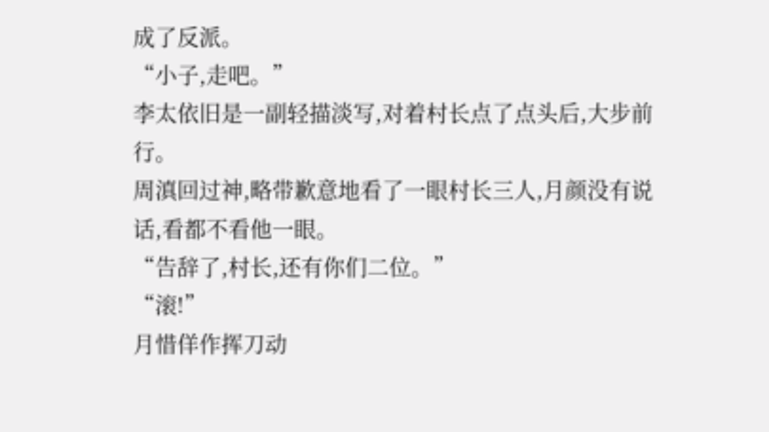成了反派。
“小子,走吧。”
李太依旧是一副轻描淡写,对着村长点了点头后,大步前行。
周滇回过神,略带歉意地看了一眼村长三人,月颜没有说话,看都不看他一眼。
“告辞了,村长,还有你们二位。”
“滚!”
月惜佯作挥刀动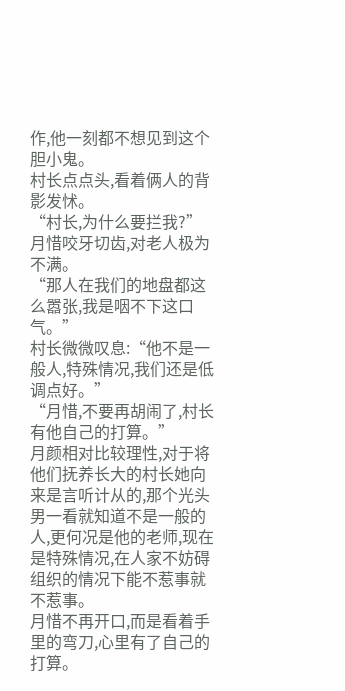作,他一刻都不想见到这个胆小鬼。
村长点点头,看着俩人的背影发怵。
“村长,为什么要拦我?”
月惜咬牙切齿,对老人极为不满。
“那人在我们的地盘都这么嚣张,我是咽不下这口气。”
村长微微叹息:“他不是一般人,特殊情况,我们还是低调点好。”
“月惜,不要再胡闹了,村长有他自己的打算。”
月颜相对比较理性,对于将他们抚养长大的村长她向来是言听计从的,那个光头男一看就知道不是一般的人,更何况是他的老师,现在是特殊情况,在人家不妨碍组织的情况下能不惹事就不惹事。
月惜不再开口,而是看着手里的弯刀,心里有了自己的打算。